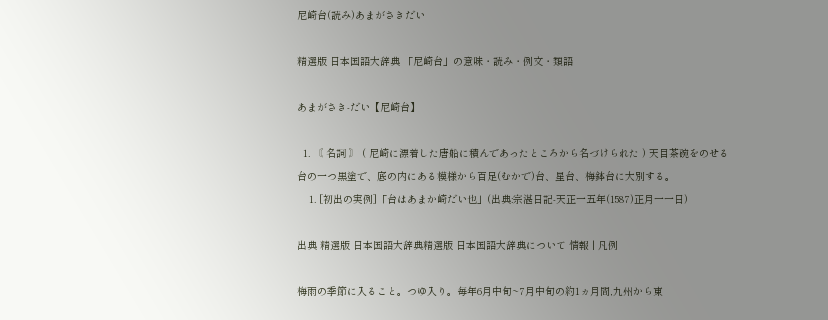尼崎台(読み)あまがさきだい

精選版 日本国語大辞典 「尼崎台」の意味・読み・例文・類語

あまがさき‐だい【尼崎台】

  1. 〘 名詞 〙 ( 尼崎に漂着した唐船に積んであったところから名づけられた ) 天目茶碗をのせる台の一つ黒塗で、底の内にある模様から百足(むかで)台、星台、梅鉢台に大別する。
    1. [初出の実例]「台はあまか崎だい也」(出典:宗湛日記‐天正一五年(1587)正月一一日)

出典 精選版 日本国語大辞典精選版 日本国語大辞典について 情報 | 凡例

梅雨の季節に入ること。つゆ入り。毎年6月中旬~7月中旬の約1ヵ月間,九州から東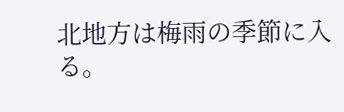北地方は梅雨の季節に入る。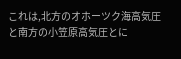これは,北方のオホーツク海高気圧と南方の小笠原高気圧とに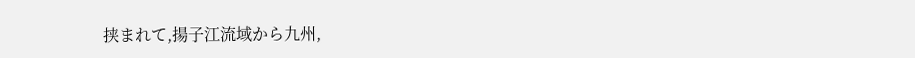挟まれて,揚子江流域から九州,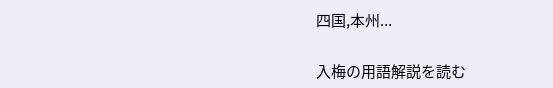四国,本州...

入梅の用語解説を読む